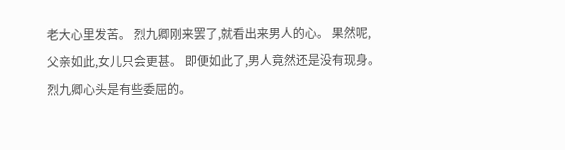老大心里发苦。 烈九卿刚来罢了,就看出来男人的心。 果然呢,父亲如此,女儿只会更甚。 即便如此了,男人竟然还是没有现身。 烈九卿心头是有些委屈的。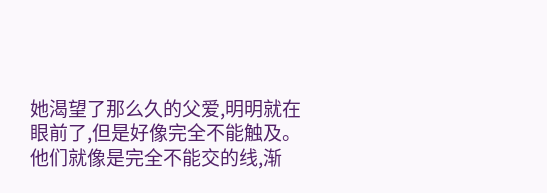她渴望了那么久的父爱,明明就在眼前了,但是好像完全不能触及。 他们就像是完全不能交的线,渐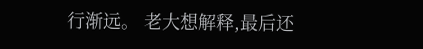行渐远。 老大想解释,最后还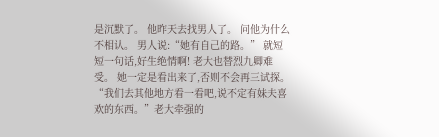是沉默了。 他昨天去找男人了。 问他为什么不相认。 男人说:“她有自己的路。” 就短短一句话,好生绝情啊! 老大也替烈九卿难受。 她一定是看出来了,否则不会再三试探。 “我们去其他地方看一看吧,说不定有妹夫喜欢的东西。”老大牵强的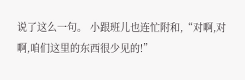说了这么一句。 小跟班儿也连忙附和,“对啊,对啊,咱们这里的东西很少见的!”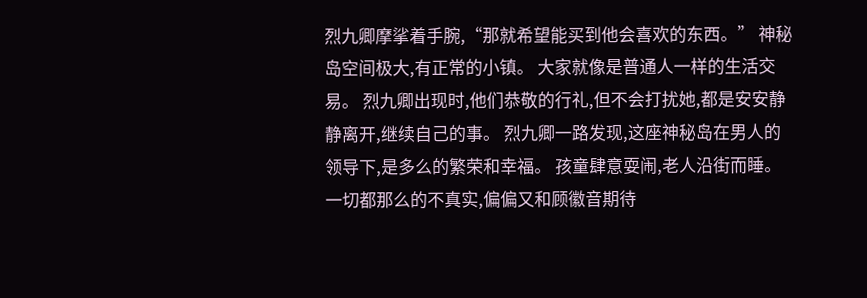烈九卿摩挲着手腕,“那就希望能买到他会喜欢的东西。” 神秘岛空间极大,有正常的小镇。 大家就像是普通人一样的生活交易。 烈九卿出现时,他们恭敬的行礼,但不会打扰她,都是安安静静离开,继续自己的事。 烈九卿一路发现,这座神秘岛在男人的领导下,是多么的繁荣和幸福。 孩童肆意耍闹,老人沿街而睡。 一切都那么的不真实,偏偏又和顾徽音期待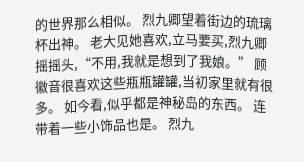的世界那么相似。 烈九卿望着街边的琉璃杯出神。 老大见她喜欢,立马要买,烈九卿摇摇头,“不用,我就是想到了我娘。” 顾徽音很喜欢这些瓶瓶罐罐,当初家里就有很多。 如今看,似乎都是神秘岛的东西。 连带着一些小饰品也是。 烈九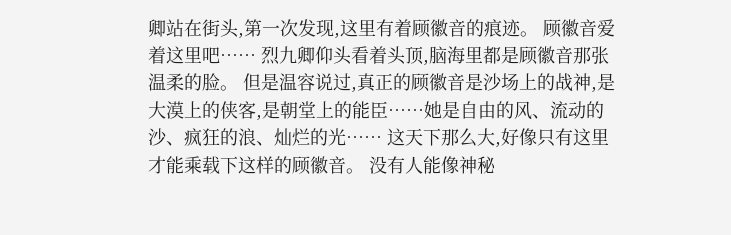卿站在街头,第一次发现,这里有着顾徽音的痕迹。 顾徽音爱着这里吧…… 烈九卿仰头看着头顶,脑海里都是顾徽音那张温柔的脸。 但是温容说过,真正的顾徽音是沙场上的战神,是大漠上的侠客,是朝堂上的能臣……她是自由的风、流动的沙、疯狂的浪、灿烂的光…… 这天下那么大,好像只有这里才能乘载下这样的顾徽音。 没有人能像神秘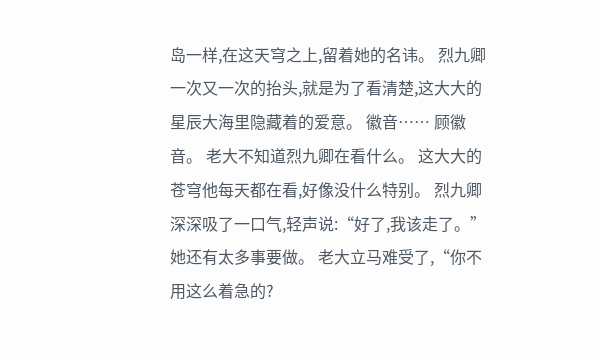岛一样,在这天穹之上,留着她的名讳。 烈九卿一次又一次的抬头,就是为了看清楚,这大大的星辰大海里隐藏着的爱意。 徽音…… 顾徽音。 老大不知道烈九卿在看什么。 这大大的苍穹他每天都在看,好像没什么特别。 烈九卿深深吸了一口气,轻声说:“好了,我该走了。” 她还有太多事要做。 老大立马难受了,“你不用这么着急的?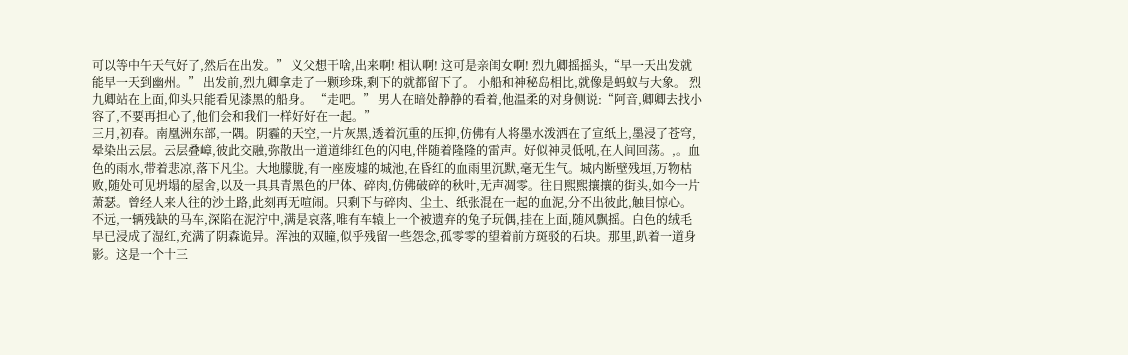可以等中午天气好了,然后在出发。” 义父想干啥,出来啊! 相认啊! 这可是亲闺女啊! 烈九卿摇摇头,“早一天出发就能早一天到幽州。” 出发前,烈九卿拿走了一颗珍珠,剩下的就都留下了。 小船和神秘岛相比,就像是蚂蚁与大象。 烈九卿站在上面,仰头只能看见漆黑的船身。 “走吧。” 男人在暗处静静的看着,他温柔的对身侧说:“阿音,卿卿去找小容了,不要再担心了,他们会和我们一样好好在一起。”
三月,初春。南凰洲东部,一隅。阴霾的天空,一片灰黑,透着沉重的压抑,仿佛有人将墨水泼洒在了宣纸上,墨浸了苍穹,晕染出云层。云层叠嶂,彼此交融,弥散出一道道绯红色的闪电,伴随着隆隆的雷声。好似神灵低吼,在人间回荡。,。血色的雨水,带着悲凉,落下凡尘。大地朦胧,有一座废墟的城池,在昏红的血雨里沉默,毫无生气。城内断壁残垣,万物枯败,随处可见坍塌的屋舍,以及一具具青黑色的尸体、碎肉,仿佛破碎的秋叶,无声凋零。往日熙熙攘攘的街头,如今一片萧瑟。曾经人来人往的沙土路,此刻再无喧闹。只剩下与碎肉、尘土、纸张混在一起的血泥,分不出彼此,触目惊心。不远,一辆残缺的马车,深陷在泥泞中,满是哀落,唯有车辕上一个被遗弃的兔子玩偶,挂在上面,随风飘摇。白色的绒毛早已浸成了湿红,充满了阴森诡异。浑浊的双瞳,似乎残留一些怨念,孤零零的望着前方斑驳的石块。那里,趴着一道身影。这是一个十三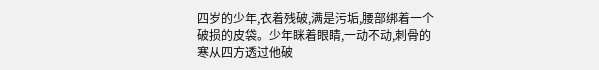四岁的少年,衣着残破,满是污垢,腰部绑着一个破损的皮袋。少年眯着眼睛,一动不动,刺骨的寒从四方透过他破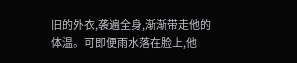旧的外衣,袭遍全身,渐渐带走他的体温。可即便雨水落在脸上,他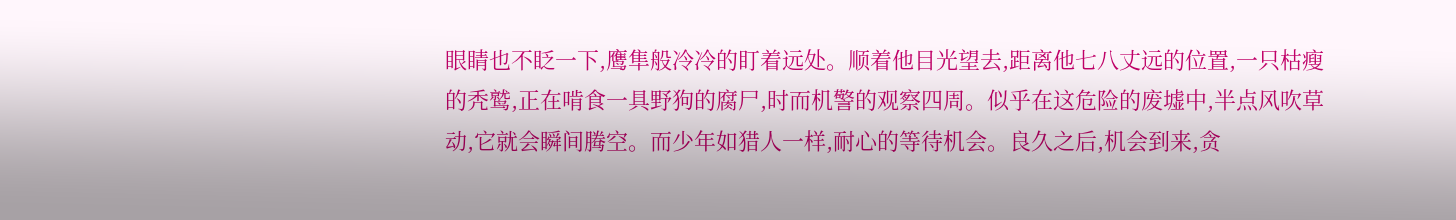眼睛也不眨一下,鹰隼般冷冷的盯着远处。顺着他目光望去,距离他七八丈远的位置,一只枯瘦的秃鹫,正在啃食一具野狗的腐尸,时而机警的观察四周。似乎在这危险的废墟中,半点风吹草动,它就会瞬间腾空。而少年如猎人一样,耐心的等待机会。良久之后,机会到来,贪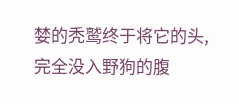婪的秃鹫终于将它的头,完全没入野狗的腹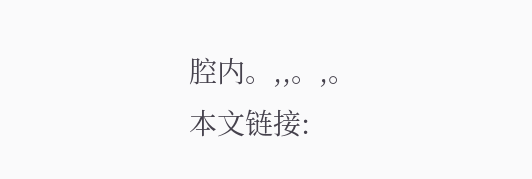腔内。,,。,。
本文链接: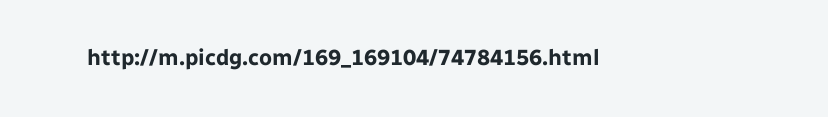http://m.picdg.com/169_169104/74784156.html